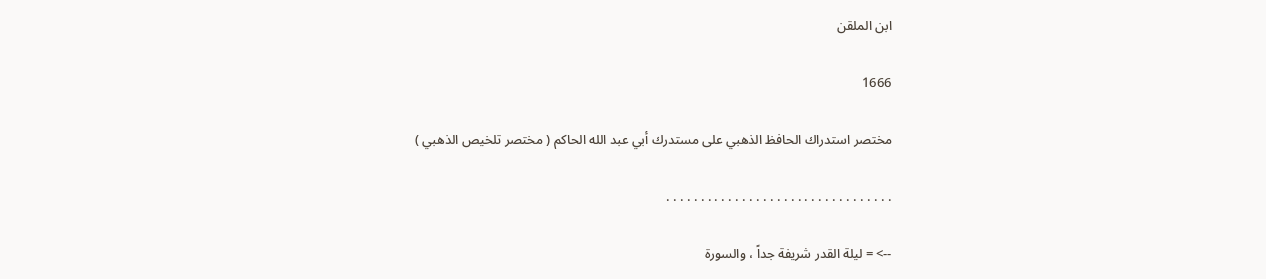ابن الملقن

1666

مختصر استدراك الحافظ الذهبي على مستدرك أبي عبد الله الحاكم ( مختصر تلخيص الذهبي )

. . . . . . . . . . . . . . . . . . . . . . . . . . . . . . . . .

--> = ليلة القدر شريفة جداً ، والسورة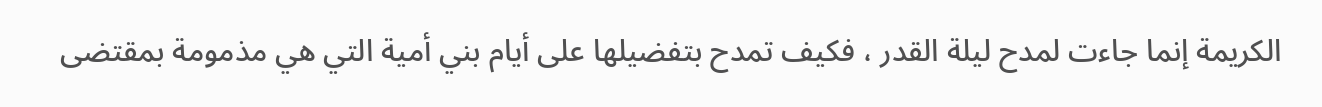الكريمة إنما جاءت لمدح ليلة القدر ، فكيف تمدح بتفضيلها على أيام بني أمية التي هي مذمومة بمقتضى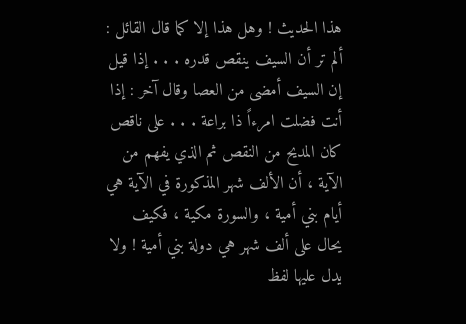هذا الحديث ! وهل هذا إلا كما قال القائل : ألم تر أن السيف ينقص قدره . . . إذا قيل إن السيف أمضى من العصا وقال آخر : إذا أنت فضلت امرءاً ذا براعة . . . على ناقص كان المديح من النقص ثم الذي يفهم من الآية ، أن الألف شهر المذكورة في الآية هي أيام بني أمية ، والسورة مكية ، فكيف يحال على ألف شهر هي دولة بني أمية ! ولا يدل عليها لفظ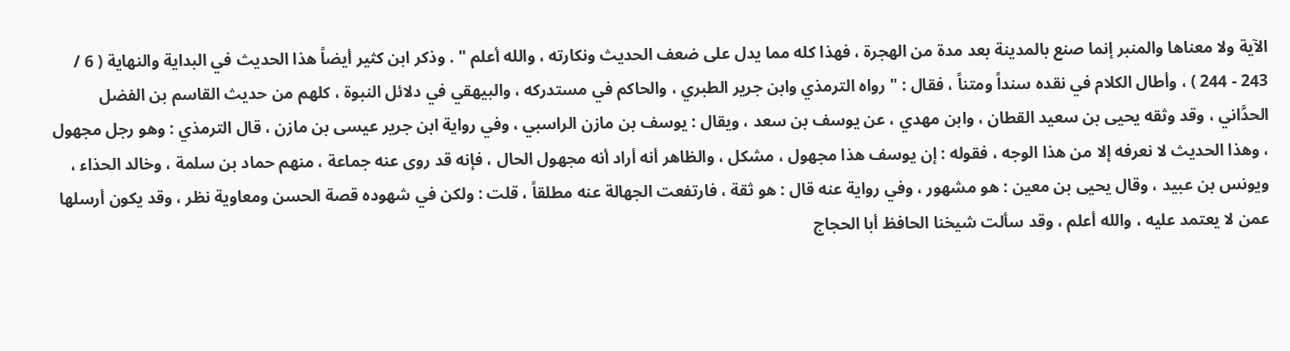الآية ولا معناها والمنبر إنما صنع بالمدينة بعد مدة من الهجرة ، فهذا كله مما يدل على ضعف الحديث ونكارته ، والله أعلم " . وذكر ابن كثير أيضاً هذا الحديث في البداية والنهاية ( 6 / 243 - 244 ) ، وأطال الكلام في نقده سنداً ومتناً ، فقال : " رواه الترمذي وابن جرير الطبري ، والحاكم في مستدركه ، والبيهقي في دلائل النبوة ، كلهم من حديث القاسم بن الفضل الحدَّاني ، وقد وثقه يحيى بن سعيد القطان ، وابن مهدي ، عن يوسف بن سعد ، ويقال : يوسف بن مازن الراسبي ، وفي رواية ابن جرير عيسى بن مازن ، قال الترمذي : وهو رجل مجهول ، وهذا الحديث لا نعرفه إلا من هذا الوجه ، فقوله : إن يوسف هذا مجهول ، مشكل ، والظاهر أنه أراد أنه مجهول الحال ، فإنه قد روى عنه جماعة ، منهم حماد بن سلمة ، وخالد الحذاء ، ويونس بن عبيد ، وقال يحيى بن معين : هو مشهور ، وفي رواية عنه قال : هو ثقة ، فارتفعت الجهالة عنه مطلقاً ، قلت : ولكن في شهوده قصة الحسن ومعاوية نظر ، وقد يكون أرسلها عمن لا يعتمد عليه ، والله أعلم ، وقد سألت شيخنا الحافظ أبا الحجاج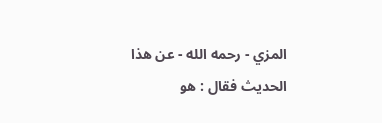المزي - رحمه الله - عن هذا الحديث فقال : هو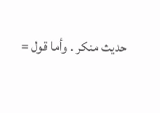حديث منكر . وأما قول =